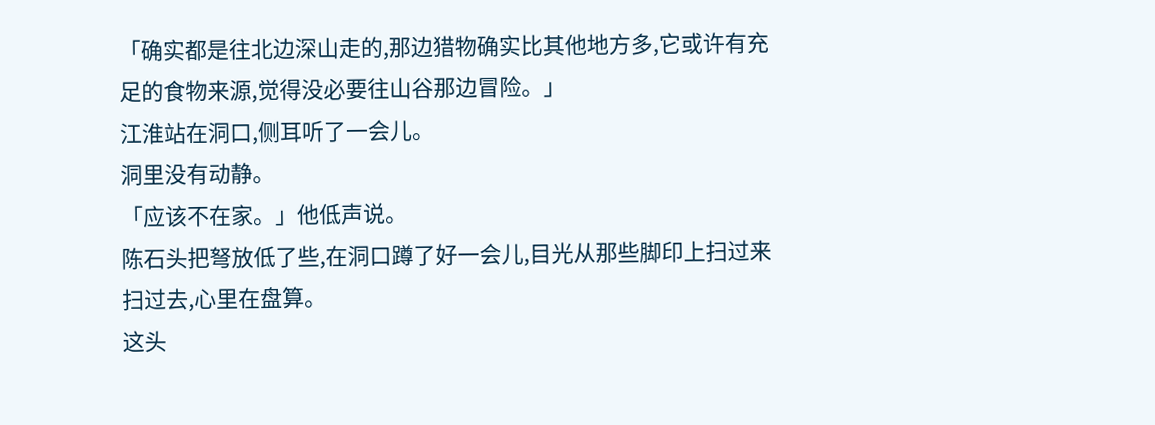「确实都是往北边深山走的,那边猎物确实比其他地方多,它或许有充足的食物来源,觉得没必要往山谷那边冒险。」
江淮站在洞口,侧耳听了一会儿。
洞里没有动静。
「应该不在家。」他低声说。
陈石头把弩放低了些,在洞口蹲了好一会儿,目光从那些脚印上扫过来扫过去,心里在盘算。
这头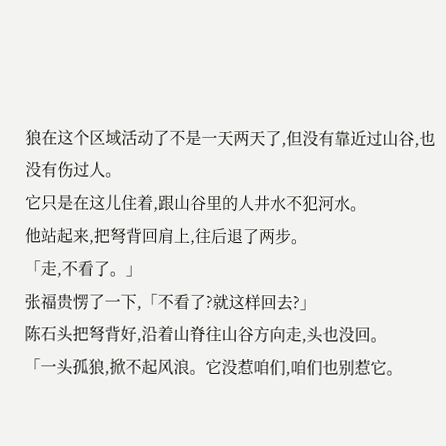狼在这个区域活动了不是一天两天了,但没有靠近过山谷,也没有伤过人。
它只是在这儿住着,跟山谷里的人井水不犯河水。
他站起来,把弩背回肩上,往后退了两步。
「走,不看了。」
张福贵愣了一下,「不看了?就这样回去?」
陈石头把弩背好,沿着山脊往山谷方向走,头也没回。
「一头孤狼,掀不起风浪。它没惹咱们,咱们也别惹它。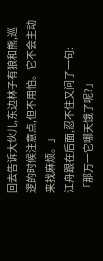回去告诉大伙儿,东边林子有狼和熊,巡逻的时候注意点,但不用怕。它不会主动来找麻烦。」
江舟跟在后面,忍不住又问了一句:
「那万一它哪天饿了呢?」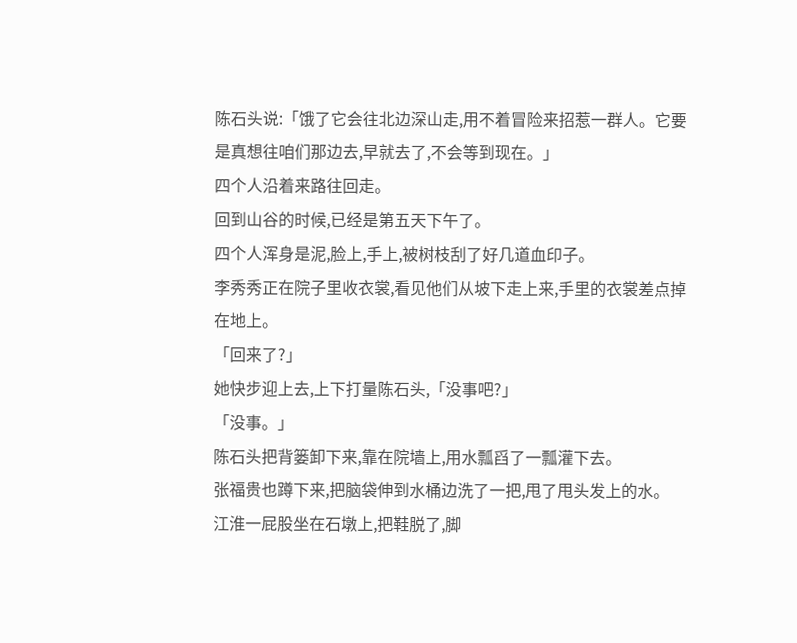陈石头说:「饿了它会往北边深山走,用不着冒险来招惹一群人。它要是真想往咱们那边去,早就去了,不会等到现在。」
四个人沿着来路往回走。
回到山谷的时候,已经是第五天下午了。
四个人浑身是泥,脸上,手上,被树枝刮了好几道血印子。
李秀秀正在院子里收衣裳,看见他们从坡下走上来,手里的衣裳差点掉在地上。
「回来了?」
她快步迎上去,上下打量陈石头,「没事吧?」
「没事。」
陈石头把背篓卸下来,靠在院墙上,用水瓢舀了一瓢灌下去。
张福贵也蹲下来,把脑袋伸到水桶边洗了一把,甩了甩头发上的水。
江淮一屁股坐在石墩上,把鞋脱了,脚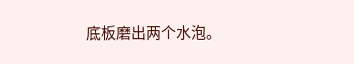底板磨出两个水泡。